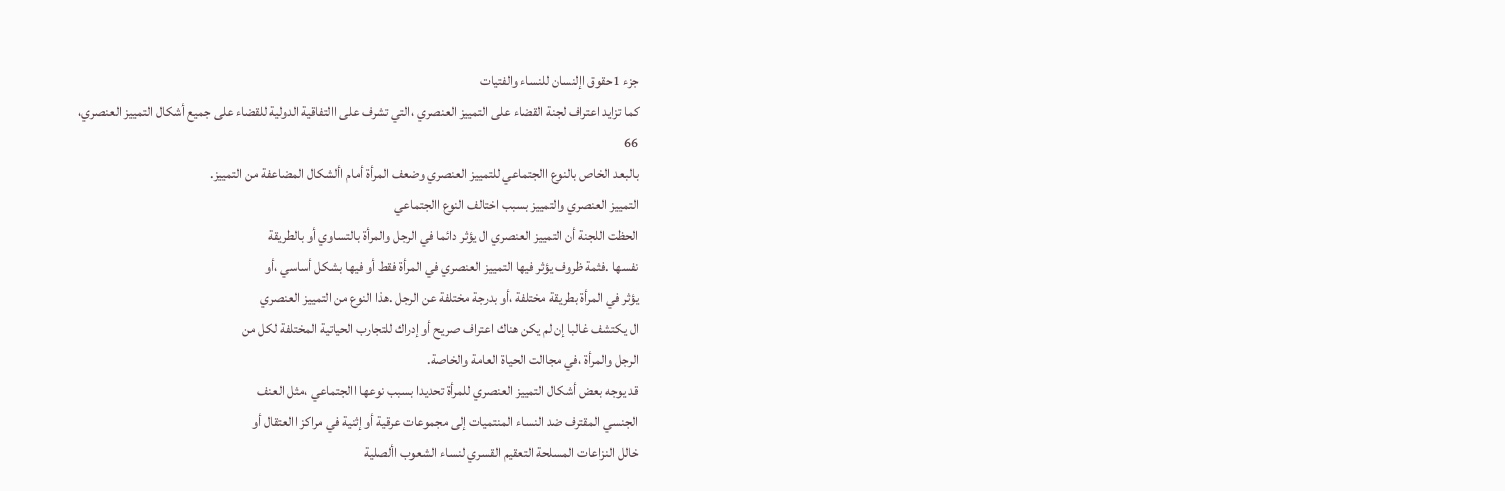جزء 1حقوق اإلنسان للنساء والفتيات
كما تزايد اعتراف لجنة القضاء على التمييز العنصري ،التي تشرف على االتفاقية الدولية للقضاء على جميع أشكال التمييز العنصري،
66
بالبعد الخاص بالنوع االجتماعي للتمييز العنصري وضعف المرأة أمام األشكال المضاعفة من التمييز.
التمييز العنصري والتمييز بسبب اختالف النوع االجتماعي
الحظت اللجنة أن التمييز العنصري ال يؤثر دائما في الرجل والمرأة بالتساوي أو بالطريقة
نفسها .فثمة ظروف يؤثر فيها التمييز العنصري في المرأة فقط أو فيها بشكل أساسي ،أو
يؤثر في المرأة بطريقة مختلفة ،أو بدرجة مختلفة عن الرجل .هذا النوع من التمييز العنصري
ال يكتشف غالبا إن لم يكن هناك اعتراف صريح أو إدراك للتجارب الحياتية المختلفة لكل من
الرجل والمرأة ،في مجاالت الحياة العامة والخاصة.
قد يوجه بعض أشكال التمييز العنصري للمرأة تحديدا بسبب نوعها االجتماعي ،مثل العنف
الجنسي المقترف ضد النساء المنتميات إلى مجموعات عرقية أو إثنية في مراكز االعتقال أو
خالل النزاعات المسلحة التعقيم القسري لنساء الشعوب األصلية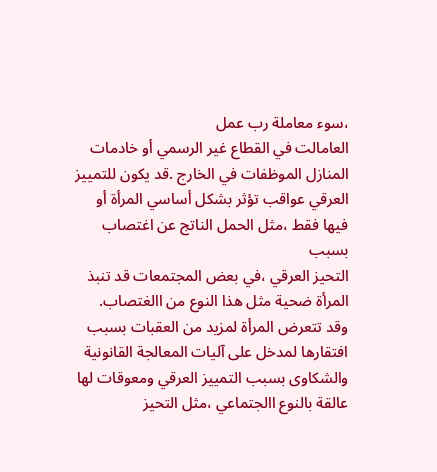،سوء معاملة رب عمل
العامالت في القطاع غير الرسمي أو خادمات المنازل الموظفات في الخارج .قد يكون للتمييز
العرقي عواقب تؤثر بشكل أساسي المرأة أو فيها فقط ،مثل الحمل الناتج عن اغتصاب بسبب
التحيز العرقي ،في بعض المجتمعات قد تنبذ المرأة ضحية مثل هذا النوع من االغتصاب.
وقد تتعرض المرأة لمزيد من العقبات بسبب افتقارها لمدخل على آليات المعالجة القانونية
والشكاوى بسبب التمييز العرقي ومعوقات لها عالقة بالنوع االجتماعي ،مثل التحيز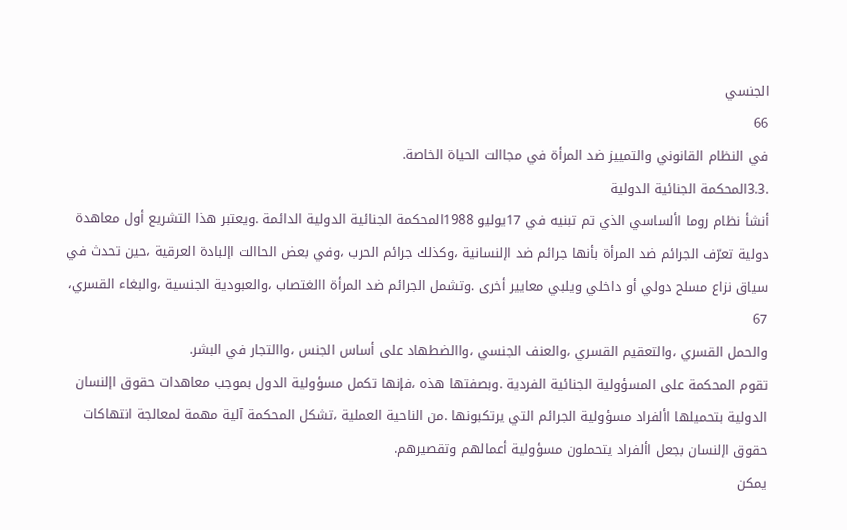الجنسي
66
في النظام القانوني والتمييز ضد المرأة في مجاالت الحياة الخاصة.
.3.3المحكمة الجنائية الدولية
أنشأ نظام روما األساسي الذي تم تبنيه في 17يوليو 1988المحكمة الجنائية الدولية الدائمة .ويعتبر هذا التشريع أول معاهدة
دولية تعرّف الجرائم ضد المرأة بأنها جرائم ضد اإلنسانية ،وكذلك جرائم الحرب ،وفي بعض الحاالت اإلبادة العرقية ،حين تحدث في
سياق نزاع مسلح دولي أو داخلي ويلبي معايير أخرى .وتشمل الجرائم ضد المرأة االغتصاب ،والعبودية الجنسية ،والبغاء القسري،
67
والحمل القسري ،والتعقيم القسري ،والعنف الجنسي ،واالضطهاد على أساس الجنس ،واالتجار في البشر.
تقوم المحكمة على المسؤولية الجنائية الفردية .وبصفتها هذه ،فإنها تكمل مسؤولية الدول بموجب معاهدات حقوق اإلنسان
الدولية بتحميلها األفراد مسؤولية الجرائم التي يرتكبونها .من الناحية العملية ،تشكل المحكمة آلية مهمة لمعالجة انتهاكات
حقوق اإلنسان بجعل األفراد يتحملون مسؤولية أعمالهم وتقصيرهم.
يمكن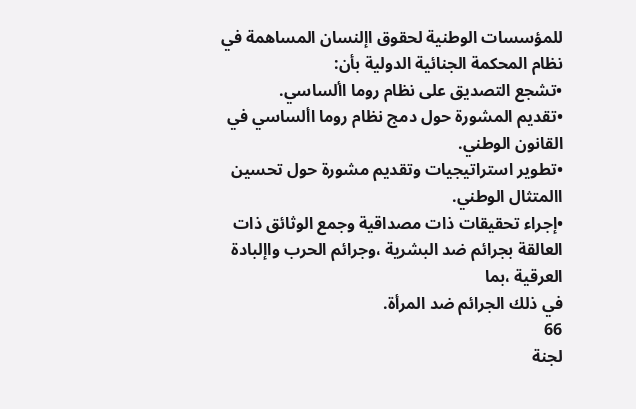للمؤسسات الوطنية لحقوق اإلنسان المساهمة في نظام المحكمة الجنائية الدولية بأن:
•تشجع التصديق على نظام روما األساسي.
•تقديم المشورة حول دمج نظام روما األساسي في القانون الوطني.
•تطوير استراتيجيات وتقديم مشورة حول تحسين االمتثال الوطني.
•إجراء تحقيقات ذات مصداقية وجمع الوثائق ذات العالقة بجرائم ضد البشرية ،وجرائم الحرب واإلبادة العرقية ،بما
في ذلك الجرائم ضد المرأة.
66
لجنة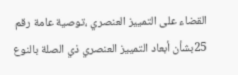القضاء على التمييز العنصري ،توصية عامة رقم 25بشأن أبعاد التمييز العنصري ذي الصلة بالنوع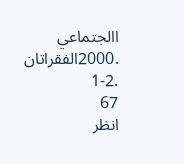االجتماعي .2000الفقراتان .2-1
67
انظر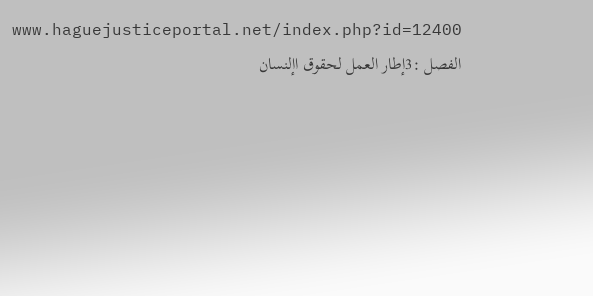www.haguejusticeportal.net/index.php?id=12400
الفصل :3إطار العمل لحقوق اإلنسان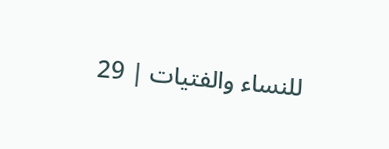للنساء والفتيات | 29